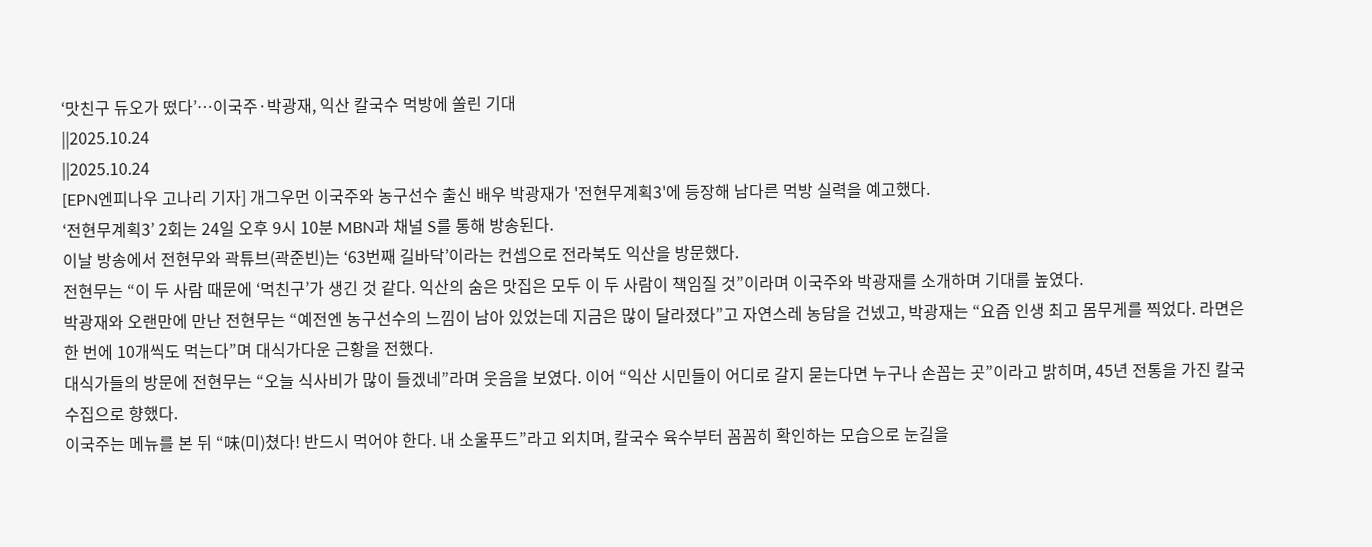‘맛친구 듀오가 떴다’…이국주·박광재, 익산 칼국수 먹방에 쏠린 기대
||2025.10.24
||2025.10.24
[EPN엔피나우 고나리 기자] 개그우먼 이국주와 농구선수 출신 배우 박광재가 '전현무계획3'에 등장해 남다른 먹방 실력을 예고했다.
‘전현무계획3’ 2회는 24일 오후 9시 10분 MBN과 채널 S를 통해 방송된다.
이날 방송에서 전현무와 곽튜브(곽준빈)는 ‘63번째 길바닥’이라는 컨셉으로 전라북도 익산을 방문했다.
전현무는 “이 두 사람 때문에 ‘먹친구’가 생긴 것 같다. 익산의 숨은 맛집은 모두 이 두 사람이 책임질 것”이라며 이국주와 박광재를 소개하며 기대를 높였다.
박광재와 오랜만에 만난 전현무는 “예전엔 농구선수의 느낌이 남아 있었는데 지금은 많이 달라졌다”고 자연스레 농담을 건넸고, 박광재는 “요즘 인생 최고 몸무게를 찍었다. 라면은 한 번에 10개씩도 먹는다”며 대식가다운 근황을 전했다.
대식가들의 방문에 전현무는 “오늘 식사비가 많이 들겠네”라며 웃음을 보였다. 이어 “익산 시민들이 어디로 갈지 묻는다면 누구나 손꼽는 곳”이라고 밝히며, 45년 전통을 가진 칼국수집으로 향했다.
이국주는 메뉴를 본 뒤 “味(미)쳤다! 반드시 먹어야 한다. 내 소울푸드”라고 외치며, 칼국수 육수부터 꼼꼼히 확인하는 모습으로 눈길을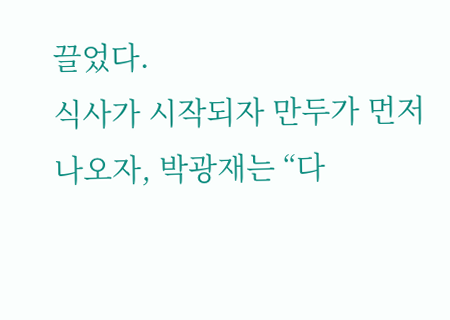끌었다.
식사가 시작되자 만두가 먼저 나오자, 박광재는 “다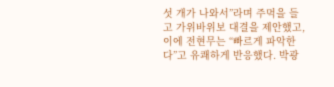섯 개가 나와서”라며 주먹을 들고 가위바위보 대결을 제안했고, 이에 전현무는 “빠르게 파악한다”고 유쾌하게 반응했다. 박광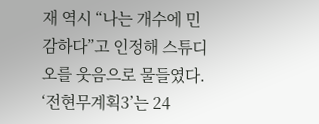재 역시 “나는 개수에 민감하다”고 인정해 스튜디오를 웃음으로 물들였다.
‘전현무계획3’는 24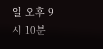일 오후 9시 10분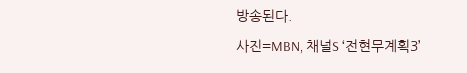방송된다.
사진=MBN, 채널S ‘전현무계획3’